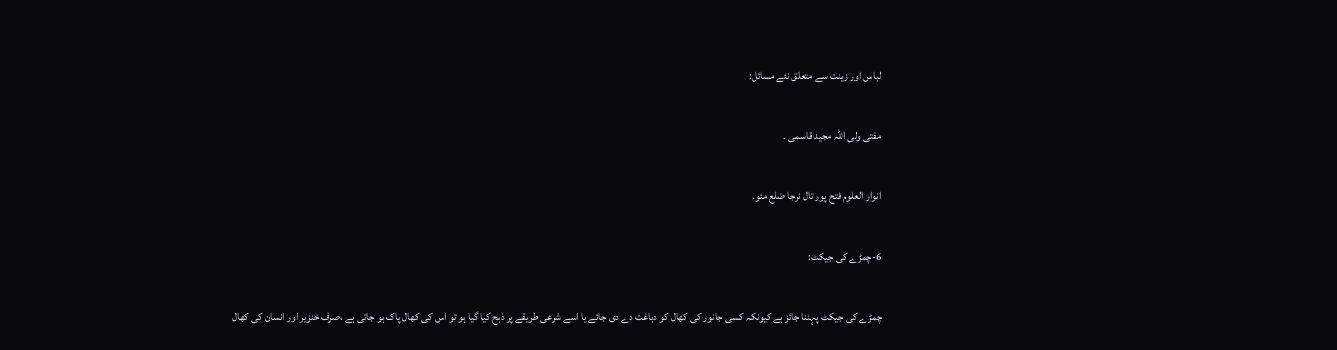لباس اور زینت سے متعلق نئے مسائل:

مفتی ولی اللہ مجید قاسمی ۔

انوار العلوم فتح پور تال نرجا ضلع مئو.

6-چمڑے کی جیکٹ:

چمڑے کی جیکٹ پہننا جائز ہے کیونکہ کسی جانور کی کھال کو دباغت دے دی جائے یا اسے شرعی طریقے پر ذبح کیا گیا ہو تو اس کی کھال پاک ہو جاتی ہے ،صرف خنزیر اور انسان کی کھال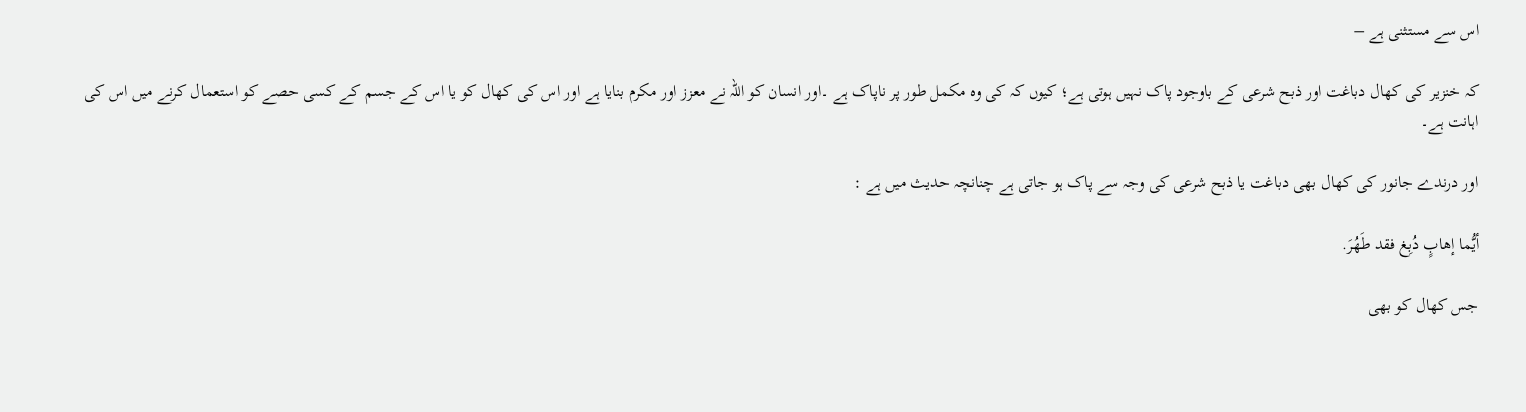اس سے مستثنی ہے –

کہ خنزیر کی کھال دباغت اور ذبح شرعی کے باوجود پاک نہیں ہوتی ہے؛ کیوں کہ کی وہ مکمل طور پر ناپاک ہے ۔اور انسان کو اللہ نے معزز اور مکرم بنایا ہے اور اس کی کھال کو یا اس کے جسم کے کسی حصے کو استعمال کرنے میں اس کی اہانت ہے۔

اور درندے جانور کی کھال بھی دباغت یا ذبح شرعی کی وجہ سے پاک ہو جاتی ہے چنانچہ حدیث میں ہے :

أيُّما إهابٍ دُبِغ فقد طَهُرَ.

جس کھال کو بھی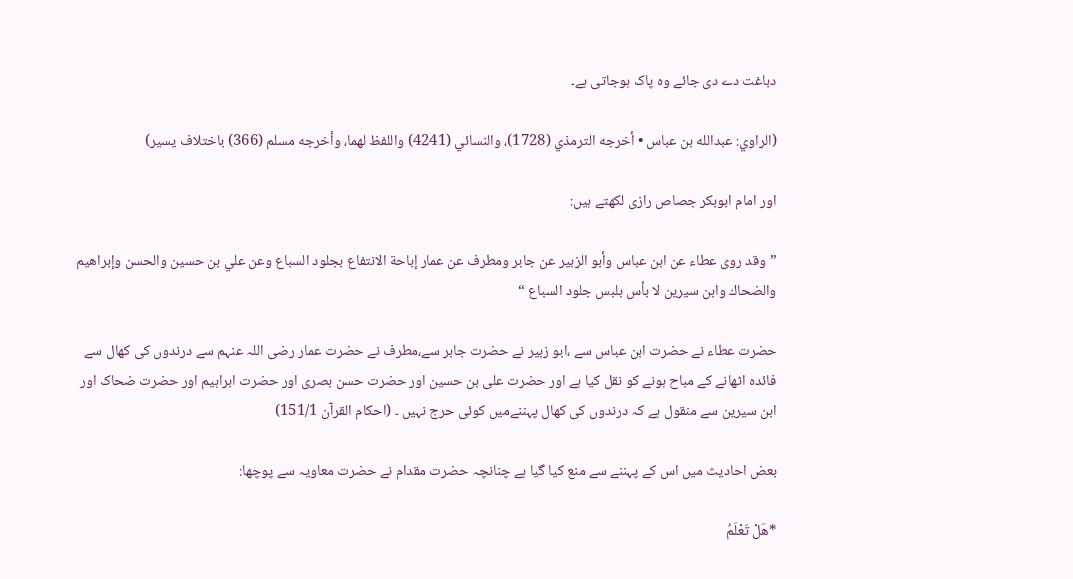دباغت دے دی جائے وہ پاک ہوجاتی ہے۔

(الراوي: عبدالله بن عباس • أخرجه الترمذي (1728)، والنسائي (4241) واللفظ لهما، وأخرجه مسلم (366) باختلاف يسير)

اور امام ابوبکر جصاص رازی لکھتے ہیں:

”وقد روى عطاء عن ابن عباس وأبو الزبير عن جابر ومطرف عن عمار إباحة الانتفاع بجلود السباع وعن علي بن حسين والحسن وإبراهيم والضحاك وابن سيرين لا بأس بلبس جلود السباع “

حضرت عطاء نے حضرت ابن عباس سے ،ابو زبیر نے حضرت جابر سے،مطرف نے حضرت عمار رضی اللہ عنہم سے درندوں کی کھال سے فائدہ اٹھانے کے مباح ہونے کو نقل کیا ہے اور حضرت علی بن حسین اور حضرت حسن بصری اور حضرت ابراہیم اور حضرت ضحاک اور ابن سیرین سے منقول ہے کہ درندوں کی کھال پہننےمیں کوئی حرج نہیں ۔ (احکام القرآن 151/1)

بعض احادیث میں اس کے پہننے سے منع کیا گیا ہے چنانچہ حضرت مقدام نے حضرت معاویہ سے پوچھا:

*هَلْ تَعْلَمُ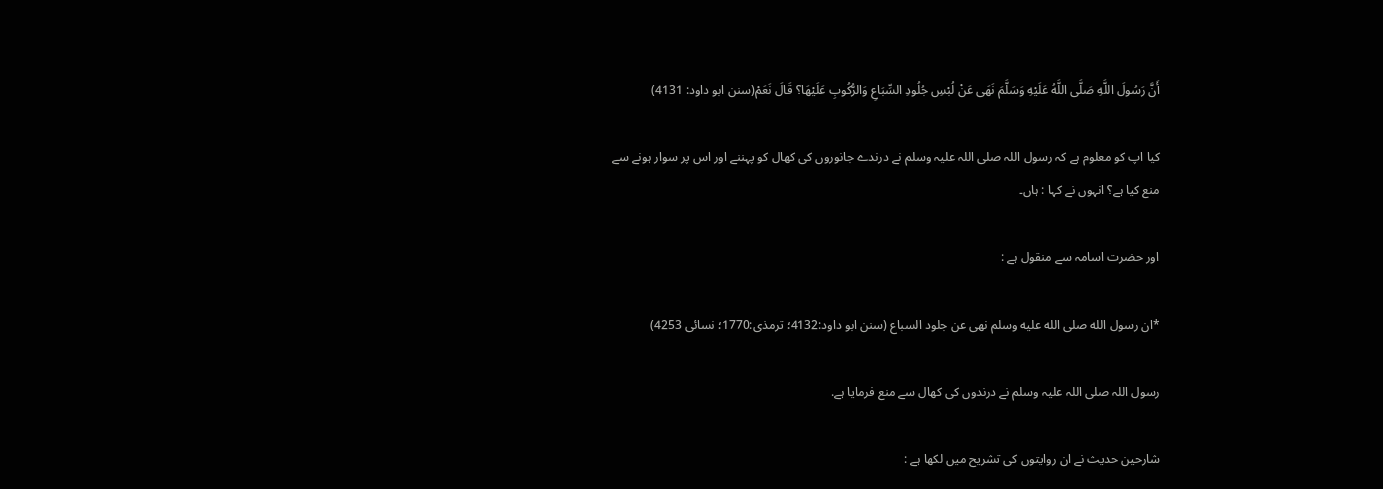أَنَّ رَسُولَ اللَّهِ صَلَّى اللَّهُ عَلَيْهِ وَسَلَّمَ نَهَى عَنْ لُبْسِ جُلُودِ السِّبَاعِ وَالرُّكُوبِ عَلَيْهَا؟ قَالَ نَعَمْ(سنن ابو داود: 4131)

کیا اپ کو معلوم ہے کہ رسول اللہ صلی اللہ علیہ وسلم نے درندے جانوروں کی کھال کو پہننے اور اس پر سوار ہونے سے منع کیا ہے؟ انہوں نے کہا : ہاں۔

اور حضرت اسامہ سے منقول ہے :

*ان رسول الله صلى الله عليه وسلم نهى عن جلود السباع (سنن ابو داود:4132؛ ترمذى:1770؛ نسائى 4253)

رسول اللہ صلی اللہ علیہ وسلم نے درندوں کی کھال سے منع فرمایا ہے.

شارحین حدیث نے ان روایتوں کی تشریح میں لکھا ہے :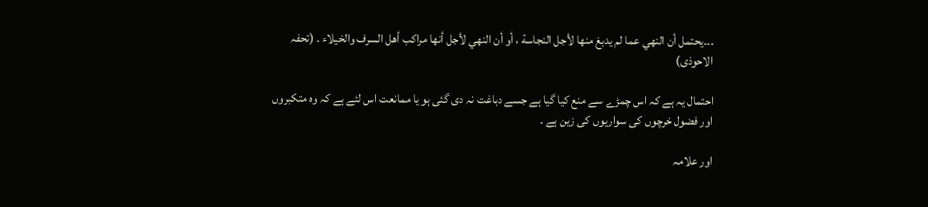۔۔۔يحتمل أن النهي عما لم يدبغ منها لأجل النجاسة ، أو أن النهي لأجل أنها مراكب أهل السرف والخيلاء . (تحفہ الاحوذی)

احتمال یہ ہے کہ اس چمڑے سے منع کیا گیا ہے جسے دباغت نہ دی گئی ہو یا ممانعت اس لئے ہے کہ وہ متکبروں اور فضول خرچوں کی سواریوں کی زین ہے ۔

اور علامہ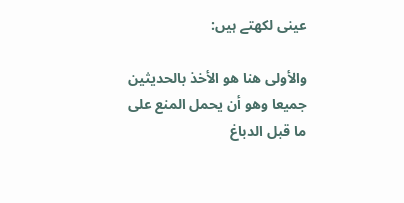عینی لکھتے ہیں:

والأولى هنا هو الأخذ بالحديثين جميعا وهو أن يحمل المنع على ما قبل الدباغ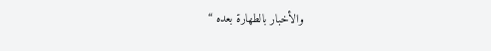والأخبار بالطهارة بعده “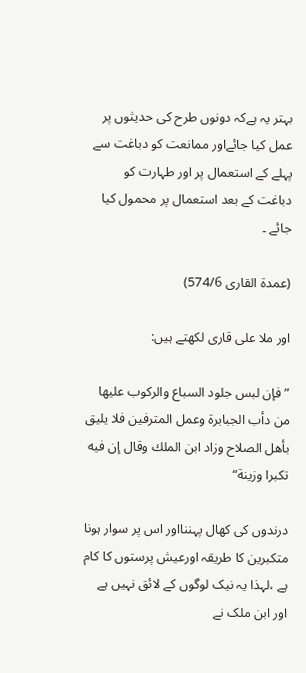بہتر یہ ہےکہ دونوں طرح کی حدیثوں پر عمل کیا جائےاور ممانعت کو دباغت سے پہلے کے استعمال پر اور طہارت کو دباغت کے بعد استعمال پر محمول کیا جائے ۔

(عمدۃ القاری 574/6)

اور ملا علی قاری لکھتے ہیں:

” فإن لبس جلود السباع والركوب عليها من دأب الجبابرة وعمل المترفين فلا يليق بأهل الصلاح وزاد ابن الملك وقال إن فيه تكبرا وزينة“

درندوں کی کھال پہننااور اس پر سوار ہونا متکبرین کا طریقہ اورعیش پرستوں کا کام ہے ،لہذا یہ نیک لوگوں کے لائق نہیں ہے اور ابن ملک نے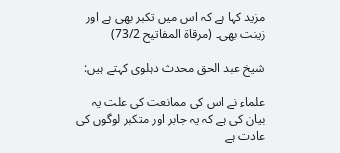مزید کہا ہے کہ اس میں تکبر بھی ہے اور زینت بھی۔ (مرقاۃ المفاتیح 73/2)

شیخ عبد الحق محدث دہلوی کہتے ہیں:

علماء نے اس کی ممانعت کی علت یہ بیان کی ہے کہ یہ جابر اور متکبر لوگوں کی عادت ہے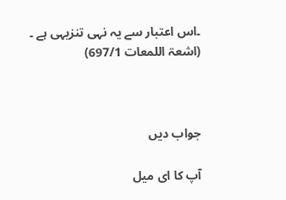۔اس اعتبار سے یہ نہی تنزیہی ہے ۔ (اشعۃ اللمعات 697/1)



جواب دیں

آپ کا ای میل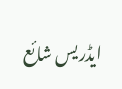ایڈریس شائع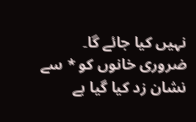نہیں کیا جائے گا۔ ضروری خانوں کو * سے نشان زد کیا گیا ہے